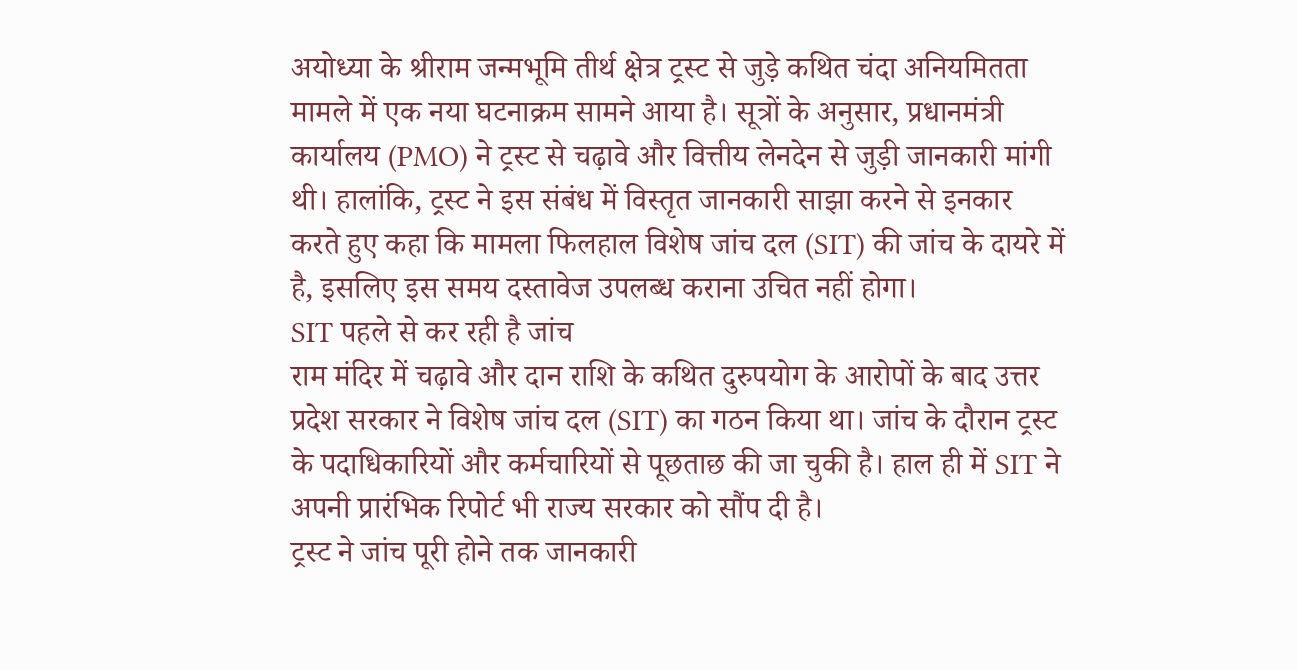अयोध्या के श्रीराम जन्मभूमि तीर्थ क्षेत्र ट्रस्ट से जुड़े कथित चंदा अनियमितता मामले में एक नया घटनाक्रम सामने आया है। सूत्रों के अनुसार, प्रधानमंत्री कार्यालय (PMO) ने ट्रस्ट से चढ़ावे और वित्तीय लेनदेन से जुड़ी जानकारी मांगी थी। हालांकि, ट्रस्ट ने इस संबंध में विस्तृत जानकारी साझा करने से इनकार करते हुए कहा कि मामला फिलहाल विशेष जांच दल (SIT) की जांच के दायरे में है, इसलिए इस समय दस्तावेज उपलब्ध कराना उचित नहीं होगा।
SIT पहले से कर रही है जांच
राम मंदिर में चढ़ावे और दान राशि के कथित दुरुपयोग के आरोपों के बाद उत्तर प्रदेश सरकार ने विशेष जांच दल (SIT) का गठन किया था। जांच के दौरान ट्रस्ट के पदाधिकारियों और कर्मचारियों से पूछताछ की जा चुकी है। हाल ही में SIT ने अपनी प्रारंभिक रिपोर्ट भी राज्य सरकार को सौंप दी है।
ट्रस्ट ने जांच पूरी होने तक जानकारी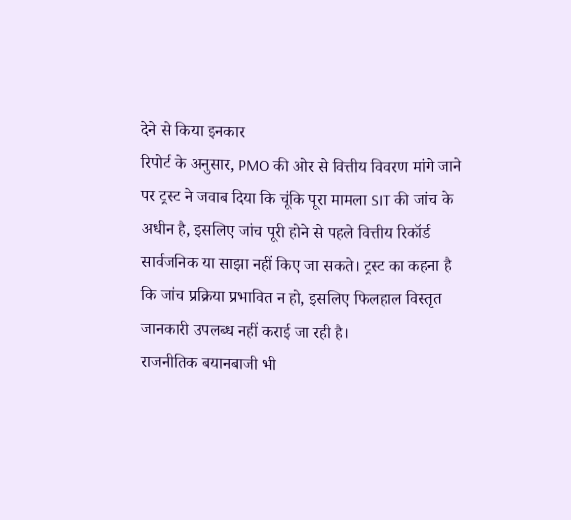देने से किया इनकार
रिपोर्ट के अनुसार, PMO की ओर से वित्तीय विवरण मांगे जाने पर ट्रस्ट ने जवाब दिया कि चूंकि पूरा मामला SIT की जांच के अधीन है, इसलिए जांच पूरी होने से पहले वित्तीय रिकॉर्ड सार्वजनिक या साझा नहीं किए जा सकते। ट्रस्ट का कहना है कि जांच प्रक्रिया प्रभावित न हो, इसलिए फिलहाल विस्तृत जानकारी उपलब्ध नहीं कराई जा रही है।
राजनीतिक बयानबाजी भी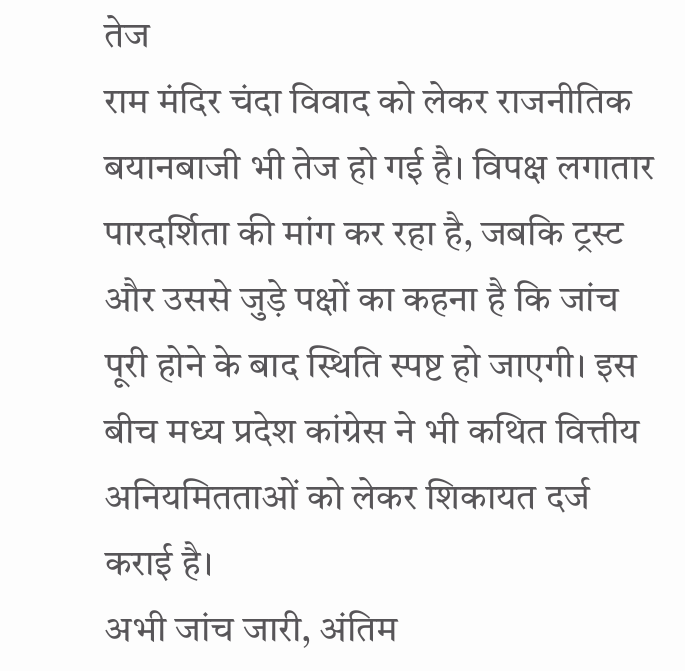तेज
राम मंदिर चंदा विवाद को लेकर राजनीतिक बयानबाजी भी तेज हो गई है। विपक्ष लगातार पारदर्शिता की मांग कर रहा है, जबकि ट्रस्ट और उससे जुड़े पक्षों का कहना है कि जांच पूरी होने के बाद स्थिति स्पष्ट हो जाएगी। इस बीच मध्य प्रदेश कांग्रेस ने भी कथित वित्तीय अनियमितताओं को लेकर शिकायत दर्ज कराई है।
अभी जांच जारी, अंतिम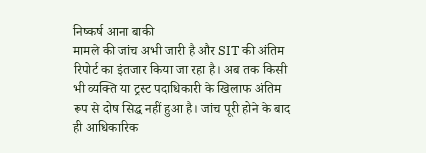निष्कर्ष आना बाकी
मामले की जांच अभी जारी है और SIT की अंतिम रिपोर्ट का इंतजार किया जा रहा है। अब तक किसी भी व्यक्ति या ट्रस्ट पदाधिकारी के खिलाफ अंतिम रूप से दोष सिद्ध नहीं हुआ है। जांच पूरी होने के बाद ही आधिकारिक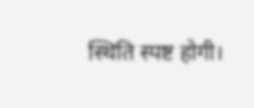स्थिति स्पष्ट होगी।